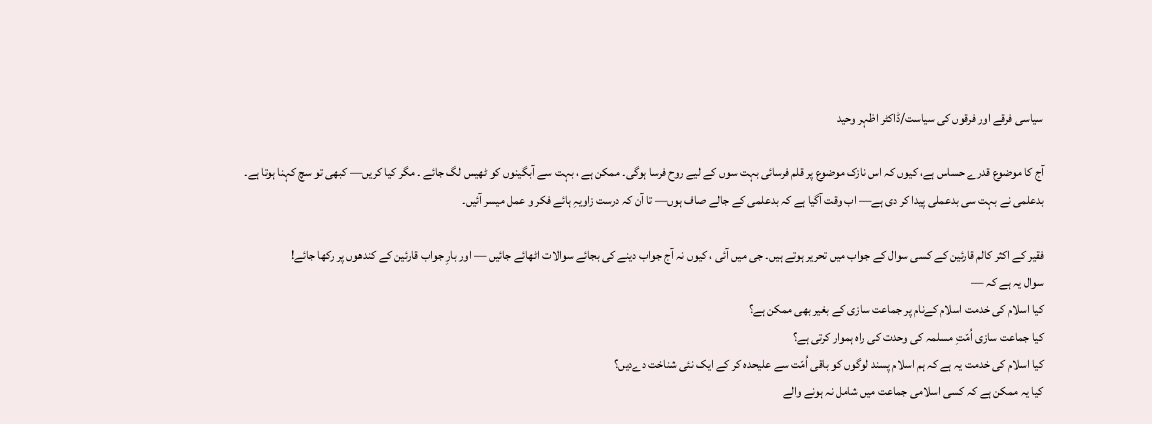سیاسی فرقے اور فرقوں کی سیاست/ڈاکٹر اظہر وحید

آج کا موضوع قدرے حساس ہے، کیوں کہ اس نازک موضوع پر قلم فرسائی بہت سوں کے لیے روح فرسا ہوگی۔ ممکن ہے ، بہت سے آبگینوں کو ٹھیس لگ جائے ۔ مگر کیا کریں— کبھی تو سچ کہنا ہوتا ہے۔ بدعلمی نے بہت سی بدعملی پیدا کر دی ہے— اب وقت آگیا ہے کہ بدعلمی کے جالے صاف ہوں— تا آن کہ درست زاویہِ ہائے فکر و عمل میسر آئیں۔

فقیر کے اکثر کالم قارئین کے کسی سوال کے جواب میں تحریر ہوتے ہیں۔ جی میں آئی ، کیوں نہ آج جواب دینے کی بجائے سوالات اٹھائے جائیں — اور بارِ جواب قارئین کے کندھوں پر رکھا جائے!
سوال یہ ہے کہ —
کیا اسلام کی خدمت اسلام کےنام پر جماعت سازی کے بغیر بھی ممکن ہے؟
کیا جماعت سازی اُمّتِ مسلمہ کی وحدت کی راہ ہموار کرتی ہے؟
کیا اسلام کی خدمت یہ ہے کہ ہم اسلام پسند لوگوں کو باقی اُمّت سے علیحدہ کر کے ایک نئی شناخت دےدیں؟
کیا یہ ممکن ہے کہ کسی اسلامی جماعت میں شامل نہ ہونے والے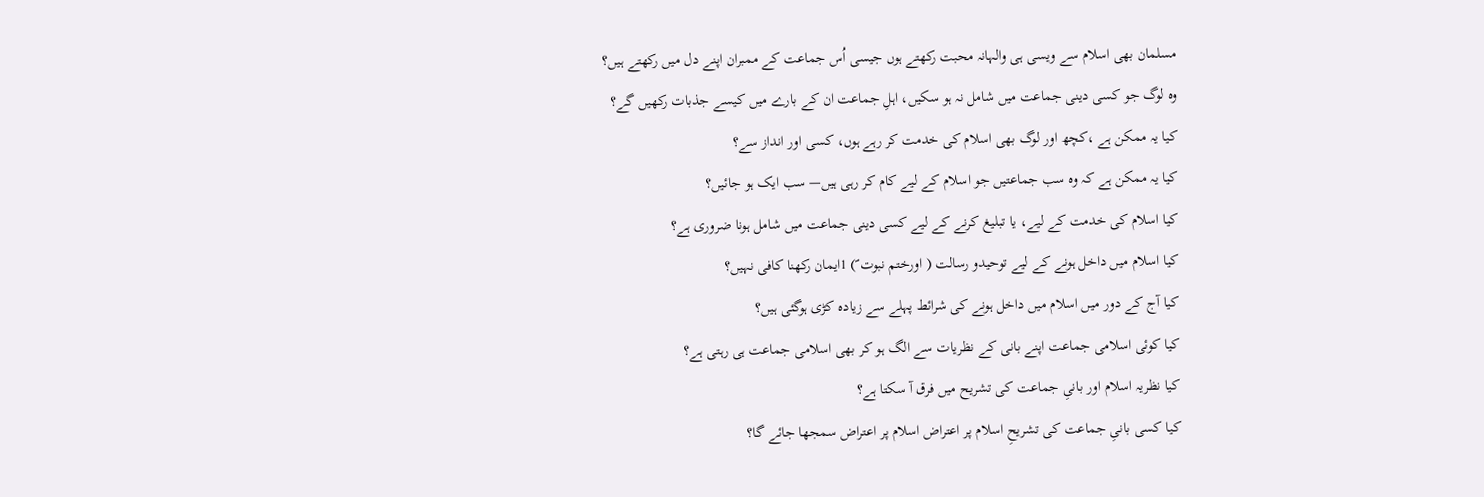مسلمان بھی اسلام سے ویسی ہی والہانہ محبت رکھتے ہوں جیسی اُس جماعت کے ممبران اپنے دل میں رکھتے ہیں؟
وہ لوگ جو کسی دینی جماعت میں شامل نہ ہو سکیں، اہلِ جماعت ان کے بارے میں کیسے جذبات رکھیں گے؟
کیا یہ ممکن ہے ،کچھ اور لوگ بھی اسلام کی خدمت کر رہے ہوں، کسی اور انداز سے؟
کیا یہ ممکن ہے کہ وہ سب جماعتیں جو اسلام کے لیے کام کر رہی ہیں— سب ایک ہو جائیں؟
کیا اسلام کی خدمت کے لیے، یا تبلیغ کرنے کے لیے کسی دینی جماعت میں شامل ہونا ضروری ہے؟
کیا اسلام میں داخل ہونے کے لیے توحیدو رسالت ( اورختم نبوت ؐ) 1ایمان رکھنا کافی نہیں؟
کیا آج کے دور میں اسلام میں داخل ہونے کی شرائط پہلے سے زیادہ کڑی ہوگئی ہیں؟
کیا کوئی اسلامی جماعت اپنے بانی کے نظریات سے الگ ہو کر بھی اسلامی جماعت ہی رہتی ہے؟
کیا نظریہ اسلام اور بانیِ جماعت کی تشریح میں فرق آ سکتا ہے؟
کیا کسی بانیِ جماعت کی تشریحِ اسلام پر اعتراض اسلام پر اعتراض سمجھا جائے گا؟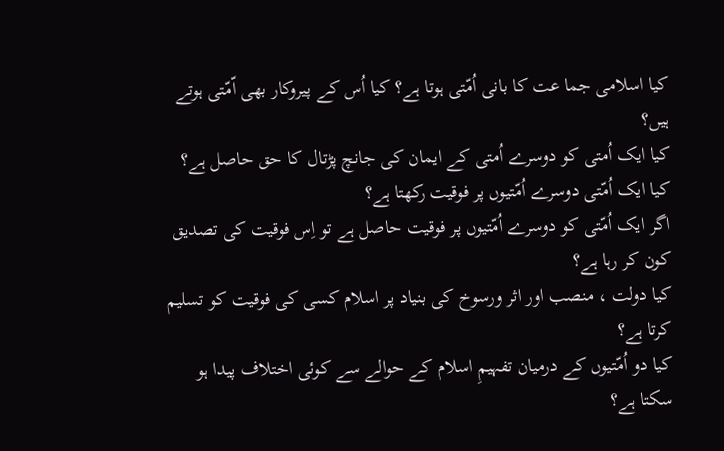کیا اسلامی جما عت کا بانی اُمّتی ہوتا ہے؟ کیا اُس کے پیروکار بھی اّمّتی ہوتے ہیں؟
کیا ایک اُمتی کو دوسرے اُمتی کے ایمان کی جانچ پڑتال کا حق حاصل ہے؟
کیا ایک اُمّتی دوسرے اُمّتیوں پر فوقیت رکھتا ہے؟
اگر ایک اُمّتی کو دوسرے اُمّتیوں پر فوقیت حاصل ہے تو اِس فوقیت کی تصدیق کون کر رہا ہے؟
کیا دولت ، منصب اور اثر ورسوخ کی بنیاد پر اسلام کسی کی فوقیت کو تسلیم کرتا ہے؟
کیا دو اُمّتیوں کے درمیان تفہیمِ اسلام کے حوالے سے کوئی اختلاف پیدا ہو سکتا ہے؟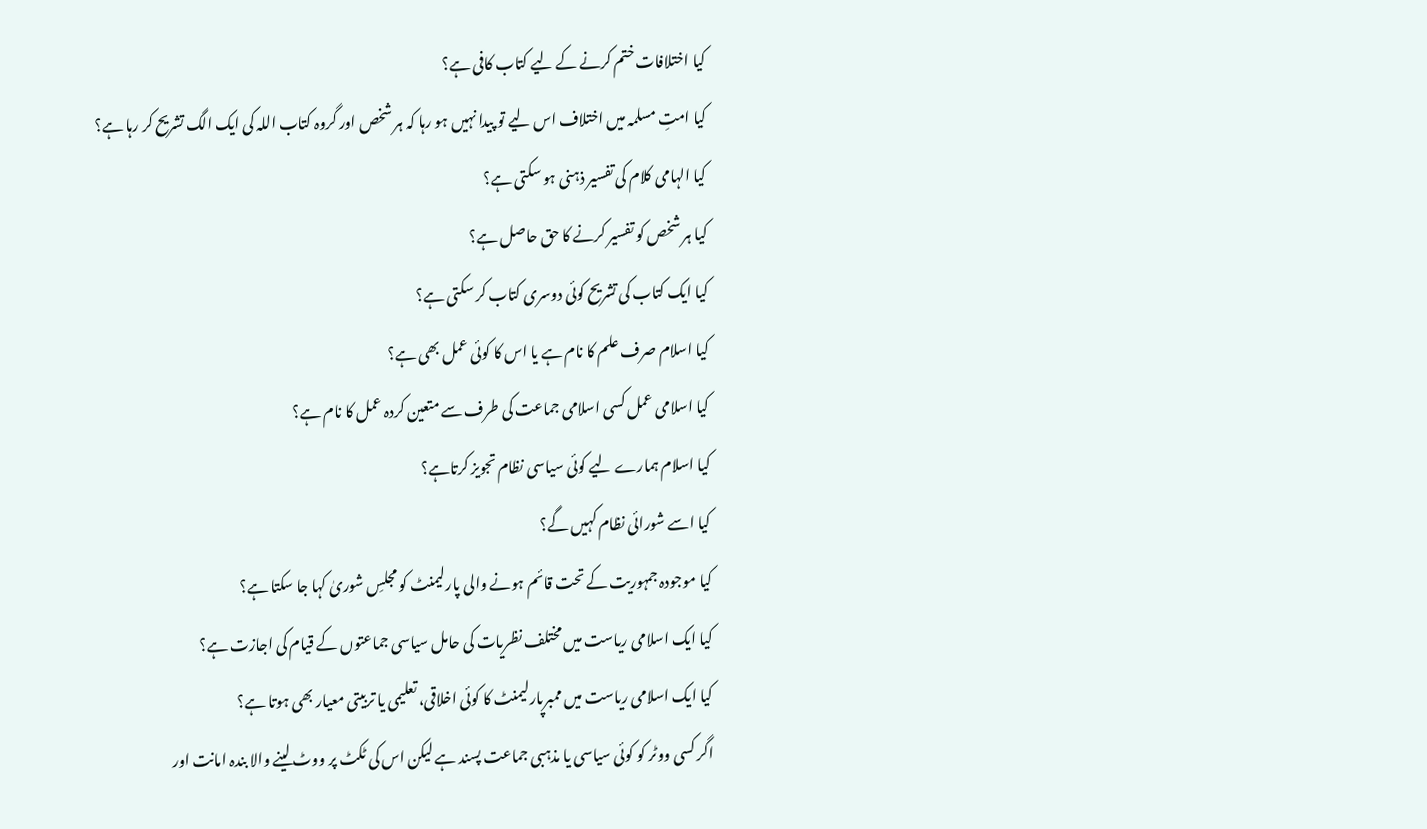کیا اختلافات ختم کرنے کے لیے کتاب کافی ہے؟
کیا امتِ مسلمہ میں اختلاف اس لیے تو پیدا نہیں ہو رہا کہ ہر شخص اور گروہ کتاب اللہ کی ایک الگ تشریح کر رہا ہے؟
کیا الہامی کلام کی تفسیر ذہنی ہو سکتی ہے؟
کیا ہر شخص کو تفسیر کرنے کا حق حاصل ہے؟
کیا ایک کتاب کی تشریح کوئی دوسری کتاب کر سکتی ہے؟
کیا اسلام صرف علم کا نام ہے یا اس کا کوئی عمل بھی ہے؟
کیا اسلامی عمل کسی اسلامی جماعت کی طرف سے متعین کردہ عمل کا نام ہے؟
کیا اسلام ہمارے لیے کوئی سیاسی نظام تجویز کرتاہے؟
کیا اسے شورائی نظام کہیں گے؟
کیا موجودہ جمہوریت کے تحت قائم ہونے والی پارلیمنٹ کو مجلسِ شوریٰ کہا جا سکتا ہے؟
کیا ایک اسلامی ریاست میں مختلف نظریات کی حامل سیاسی جماعتوں کے قیام کی اجازت ہے؟
کیا ایک اسلامی ریاست میں ممبرپارلیمنٹ کا کوئی اخلاقی، تعلیمی یا تربیتی معیار بھی ہوتا ہے؟
اگر کسی ووٹر کو کوئی سیاسی یا مذہبی جماعت پسند ہے لیکن اس کی ٹکٹ پر ووٹ لینے والا بندہ امانت اور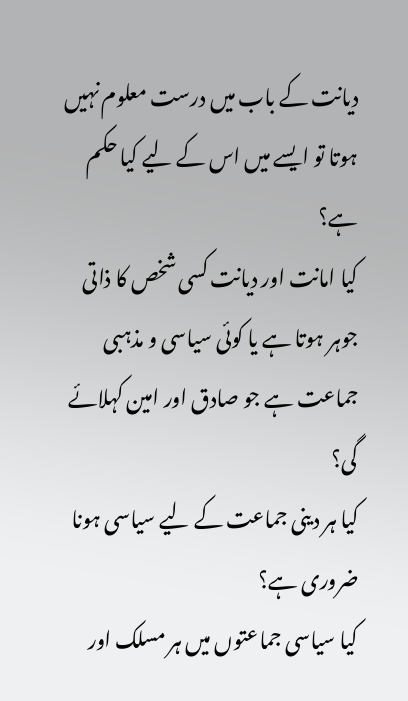دیانت کے باب میں درست معلوم نہیں ہوتا تو ایسے میں اس کے لیے کیا حکم ہے؟
کیا امانت اور دیانت کسی شخص کا ذاتی جوہر ہوتا ہے یا کوئی سیاسی و مذہبی جماعت ہے جو صادق اور امین کہلائے گی؟
کیا ہر دینی جماعت کے لیے سیاسی ہونا ضروری ہے؟
کیا سیاسی جماعتوں میں ہر مسلک اور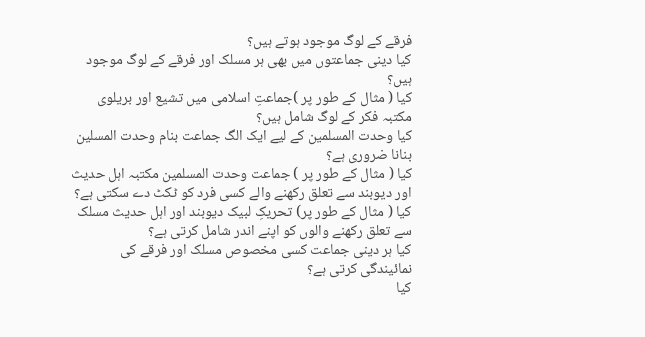فرقے کے لوگ موجود ہوتے ہیں؟
کیا دینی جماعتوں میں بھی ہر مسلک اور فرقے کے لوگ موجود ہیں؟
کیا ( مثال کے طور پر )جماعتِ اسلامی میں تشیع اور بریلوی مکتبہ فکر کے لوگ شامل ہیں؟
کیا وحدت المسلمین کے لیے ایک الگ جماعت بنام وحدت المسلین بنانا ضروری ہے؟
کیا ( مثال کے طور پر ) جماعت وحدت المسلمین مکتبہ اہل حدیث اور دیوبند سے تعلق رکھنے والے کسی فرد کو ٹکٹ دے سکتی ہے؟
کیا ( مثال کے طور پر) تحریکِ لبیک دیوبند اور اہل حدیث مسلک سے تعلق رکھنے والوں کو اپنے اندر شامل کرتی ہے؟
کیا ہر دینی جماعت کسی مخصوص مسلک اور فرقے کی نمائیندگی کرتی ہے؟
کیا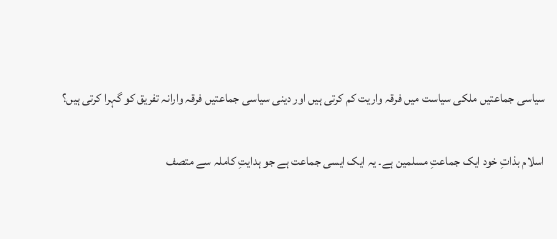سیاسی جماعتیں ملکی سیاست میں فرقہ واریت کم کرتی ہیں اور دینی سیاسی جماعتیں فرقہ وارانہ تفریق کو گہرا کرتی ہیں؟

اسلام بذاتِ خود ایک جماعتِ مسلمین ہے۔ یہ ایک ایسی جماعت ہے جو ہدایتِ کاملہ سے متصف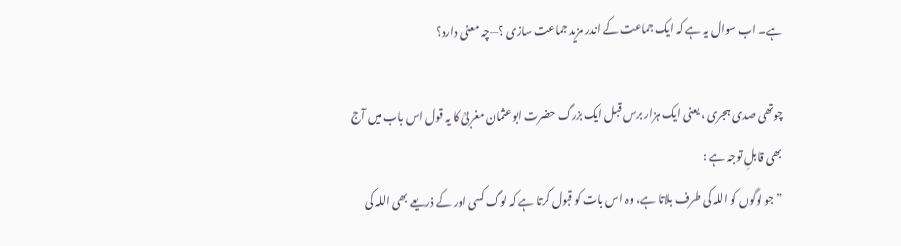ہے۔ اب سوال یہ ہے کہ ایک جماعت کے اندر مزید جماعت سازی ؟—چہ معنی دارد؟

چوتھی صدی ہجری ، یعنی ایک ہزار برس قبل ایک بزرگ حضرت ابوعثمان مغربیؒ کا یہ قول اس باب میں آج بھی قابلِ توجہ ہے :
” جو لوگوں کو اللہ کی طرف بلاتا ہے، وہ اس بات کو قبول کرتا ہے کہ لوگ کسی اور کے ذریعے بھی اللہ کی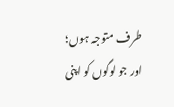طرف متوجہ ہوں؛ اور جو لوگوں کو اپنی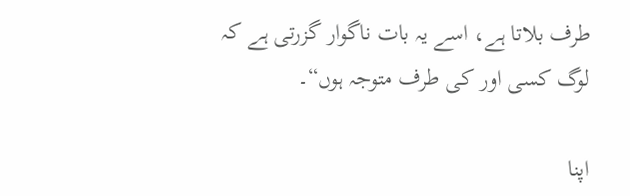طرف بلاتا ہے، اسے یہ بات ناگوار گزرتی ہے کہ لوگ کسی اور کی طرف متوجہ ہوں“۔

اپنا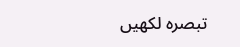تبصرہ لکھیں